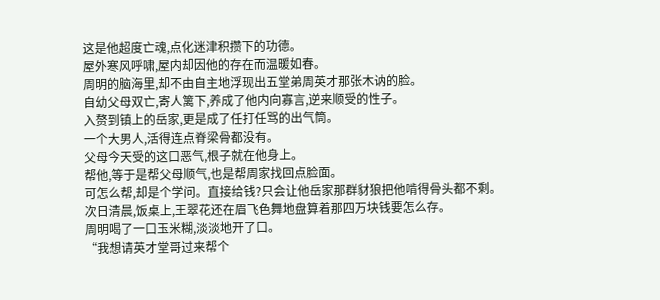这是他超度亡魂,点化迷津积攒下的功德。
屋外寒风呼啸,屋内却因他的存在而温暖如春。
周明的脑海里,却不由自主地浮现出五堂弟周英才那张木讷的脸。
自幼父母双亡,寄人篱下,养成了他内向寡言,逆来顺受的性子。
入赘到镇上的岳家,更是成了任打任骂的出气筒。
一个大男人,活得连点脊梁骨都没有。
父母今天受的这口恶气,根子就在他身上。
帮他,等于是帮父母顺气,也是帮周家找回点脸面。
可怎么帮,却是个学问。直接给钱?只会让他岳家那群豺狼把他啃得骨头都不剩。
次日清晨,饭桌上,王翠花还在眉飞色舞地盘算着那四万块钱要怎么存。
周明喝了一口玉米糊,淡淡地开了口。
“我想请英才堂哥过来帮个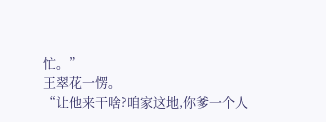忙。”
王翠花一愣。
“让他来干啥?咱家这地,你爹一个人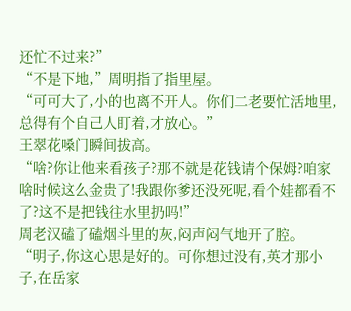还忙不过来?”
“不是下地,”周明指了指里屋。
“可可大了,小的也离不开人。你们二老要忙活地里,总得有个自己人盯着,才放心。”
王翠花嗓门瞬间拔高。
“啥?你让他来看孩子?那不就是花钱请个保姆?咱家啥时候这么金贵了!我跟你爹还没死呢,看个娃都看不了?这不是把钱往水里扔吗!”
周老汉磕了磕烟斗里的灰,闷声闷气地开了腔。
“明子,你这心思是好的。可你想过没有,英才那小子,在岳家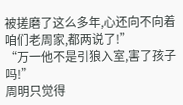被搓磨了这么多年,心还向不向着咱们老周家,都两说了!”
“万一他不是引狼入室,害了孩子吗!”
周明只觉得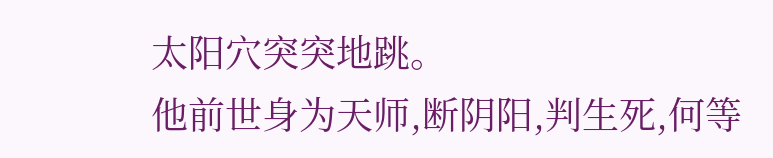太阳穴突突地跳。
他前世身为天师,断阴阳,判生死,何等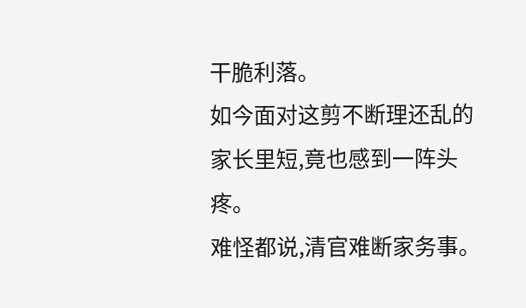干脆利落。
如今面对这剪不断理还乱的家长里短,竟也感到一阵头疼。
难怪都说,清官难断家务事。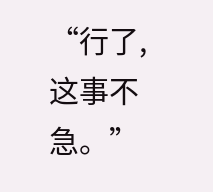“行了,这事不急。”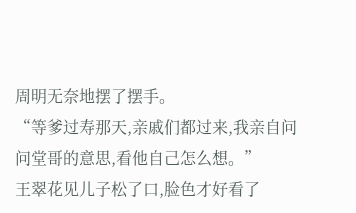周明无奈地摆了摆手。
“等爹过寿那天,亲戚们都过来,我亲自问问堂哥的意思,看他自己怎么想。”
王翠花见儿子松了口,脸色才好看了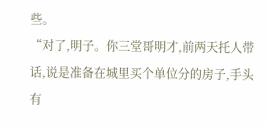些。
“对了,明子。你三堂哥明才,前两天托人带话,说是准备在城里买个单位分的房子,手头有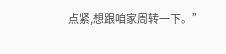点紧,想跟咱家周转一下。”